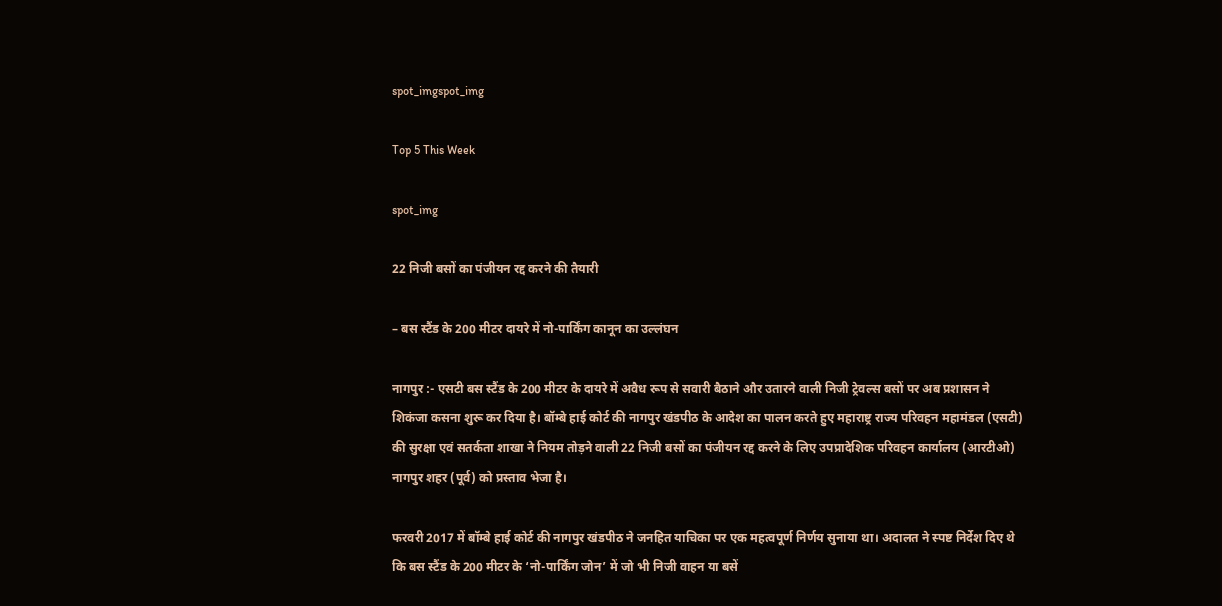spot_imgspot_img

Top 5 This Week

spot_img

22 निजी बसों का पंजीयन रद्द करने की तैयारी

– बस स्टैंड के 200 मीटर दायरे में नो-पार्किंग कानून का उल्लंघन

नागपुर :- एसटी बस स्टैंड के 200 मीटर के दायरे में अवैध रूप से सवारी बैठाने और उतारने वाली निजी ट्रेवल्स बसों पर अब प्रशासन ने शिकंजा कसना शुरू कर दिया है। बॉम्बे हाई कोर्ट की नागपुर खंडपीठ के आदेश का पालन करते हुए महाराष्ट्र राज्य परिवहन महामंडल (एसटी) की सुरक्षा एवं सतर्कता शाखा ने नियम तोड़ने वाली 22 निजी बसों का पंजीयन रद्द करने के लिए उपप्रादेशिक परिवहन कार्यालय (आरटीओ) नागपुर शहर (पूर्व) को प्रस्ताव भेजा है।

फरवरी 2017 में बॉम्बे हाई कोर्ट की नागपुर खंडपीठ ने जनहित याचिका पर एक महत्वपूर्ण निर्णय सुनाया था। अदालत ने स्पष्ट निर्देश दिए थे कि बस स्टैंड के 200 मीटर के ‘नो-पार्किंग जोन’ में जो भी निजी वाहन या बसें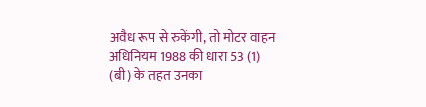अवैध रूप से रुकेंगी, तो मोटर वाहन अधिनियम 1988 की धारा 53 (1) (बी) के तहत उनका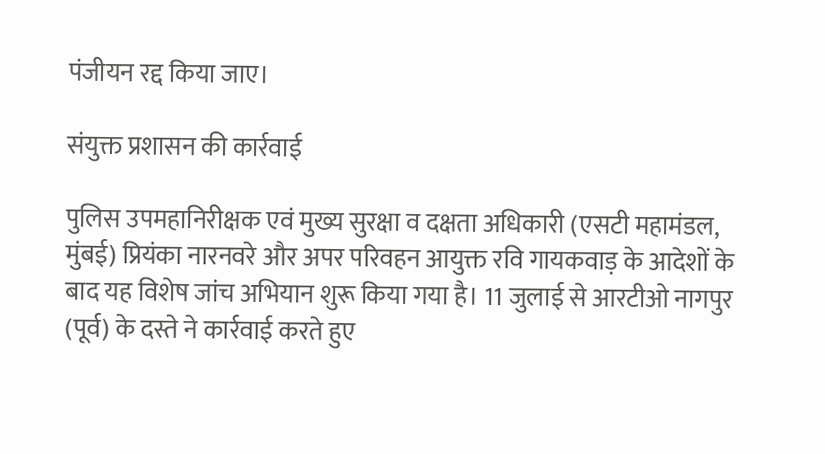पंजीयन रद्द किया जाए।

संयुक्त प्रशासन की कार्रवाई

पुलिस उपमहानिरीक्षक एवं मुख्य सुरक्षा व दक्षता अधिकारी (एसटी महामंडल, मुंबई) प्रियंका नारनवरे और अपर परिवहन आयुक्त रवि गायकवाड़ के आदेशों के बाद यह विशेष जांच अभियान शुरू किया गया है। 11 जुलाई से आरटीओ नागपुर (पूर्व) के दस्ते ने कार्रवाई करते हुए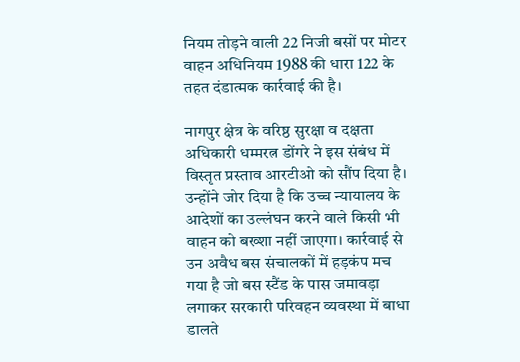नियम तोड़ने वाली 22 निजी बसों पर मोटर वाहन अधिनियम 1988 की धारा 122 के तहत दंडात्मक कार्रवाई की है।

नागपुर क्षेत्र के वरिष्ठ सुरक्षा व दक्षता अधिकारी धम्मरत्न डोंगरे ने इस संबंध में विस्तृत प्रस्ताव आरटीओ को सौंप दिया है। उन्होंने जोर दिया है कि उच्च न्यायालय के आदेशों का उल्लंघन करने वाले किसी भी वाहन को बख्शा नहीं जाएगा। कार्रवाई से उन अवैध बस संचालकों में हड़कंप मच गया है जो बस स्टैंड के पास जमावड़ा लगाकर सरकारी परिवहन व्यवस्था में बाधा डालते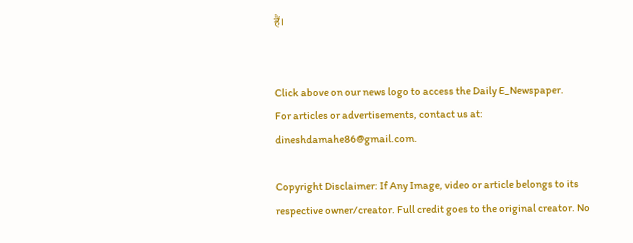हैं।


Click above on our news logo to access the Daily E_Newspaper.
For articles or advertisements, contact us at: dineshdamahe86@gmail.com.

Copyright Disclaimer: If Any Image, video or article belongs to its respective owner/creator. Full credit goes to the original creator. No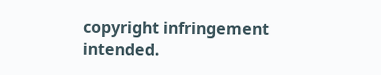copyright infringement intended.